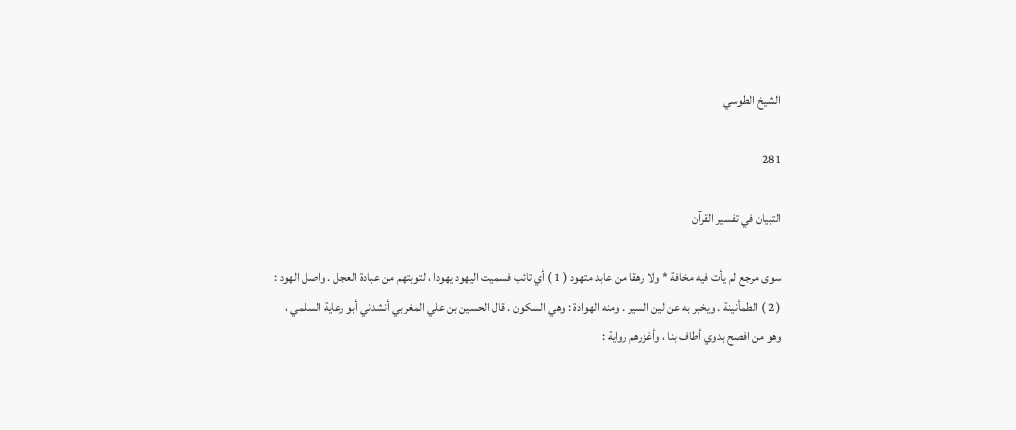الشيخ الطوسي

281

التبيان في تفسير القرآن

سوى مرجع لم يأت فيه مخافة * ولا رهقا من عابد متهود ( 1 ) أي تائب فسميت اليهود يهودا ، لتوبتهم من عبادة العجل . واصل الهود : ( 2 ) الطمأنينة . ويخبر به عن لين السير . ومنه الهوادة : وهي السكون . قال الحسين بن علي المغربي أنشدني أبو رعاية السلمي ، وهو من افصح بدوي أطاف بنا ، وأغزرهم رواية :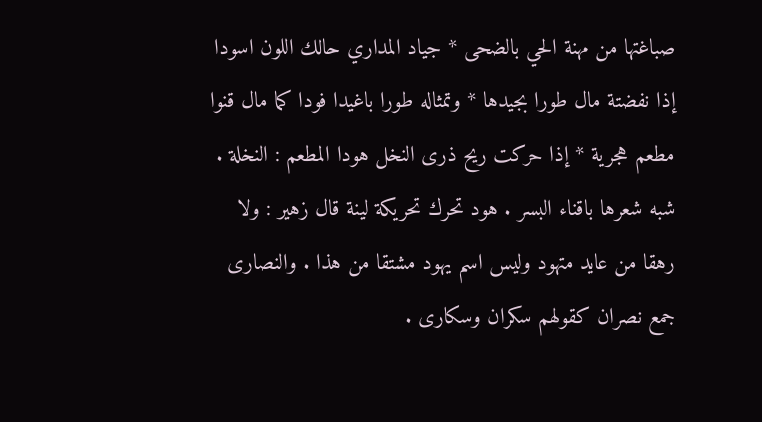صباغتها من مهنة الحي بالضحى * جياد المداري حالك اللون اسودا إذا نفضتة مال طورا بجيدها * وتمثاله طورا باغيدا فودا كما مال قنوا مطعم هجرية * إذا حركت ريح ذرى النخل هودا المطعم : النخلة . شبه شعرها باقناء البسر . هود تحرك تحريكة لينة قال زهير : ولا رهقا من عايد متهود وليس اسم يهود مشتقا من هذا . والنصارى جمع نصران كقولهم سكران وسكارى .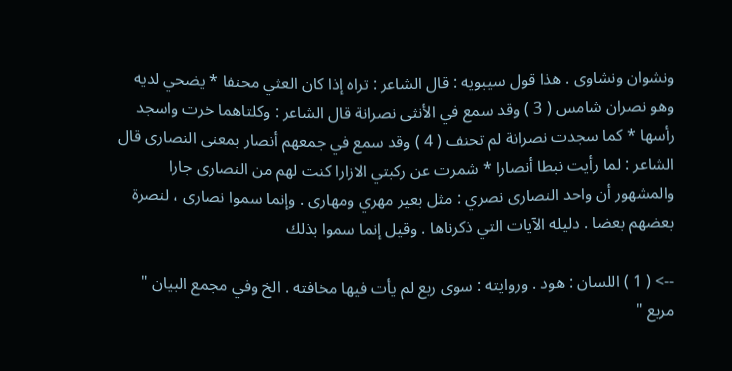ونشوان ونشاوى . هذا قول سيبويه : قال الشاعر : تراه إذا كان العثي محنفا * يضحي لديه وهو نصران شامس ( 3 ) وقد سمع في الأنثى نصرانة قال الشاعر : وكلتاهما خرت واسجد رأسها * كما سجدت نصرانة لم تحنف ( 4 ) وقد سمع في جمعهم أنصار بمعنى النصارى قال الشاعر : لما رأيت نبطا أنصارا * شمرت عن ركبتي الازارا كنت لهم من النصارى جارا والمشهور أن واحد النصارى نصري : مثل بعير مهري ومهارى . وإنما سموا نصارى ، لنصرة بعضهم بعضا . دليله الآيات التي ذكرناها . وقيل إنما سموا بذلك

--> ( 1 ) اللسان : هود . وروايته : سوى ربع لم يأت فيها مخافته . الخ وفي مجمع البيان " مربع "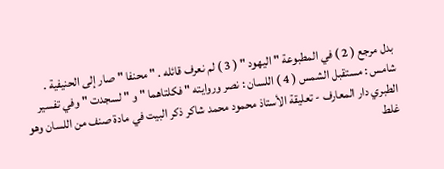بدل مرجع ( 2 ) في المطبوعة " اليهود " ( 3 ) لم نعرف قائله . " محنفا " صار إلى الحنيفية . شامس : مستقبل الشمس ( 4 ) اللسان : نصر وروايته " فكلتاهما " و " لسجدت " وفي تفسير الطبري دار المعارف - تعليقة الأستاذ محمود محمد شاكر ذكر البيت في مادة صنف من اللسان وهو غلط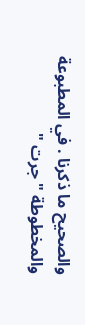والصحيح ما ذكرنا . في المطبوعة والمخطوطة " جرت "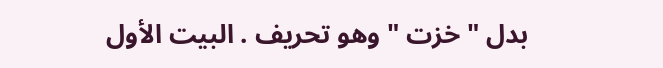بدل " خزت " وهو تحريف . البيت الأول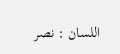اللسان : نصر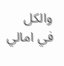والكل في امالي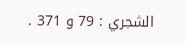الشجري : 79 و 371 .